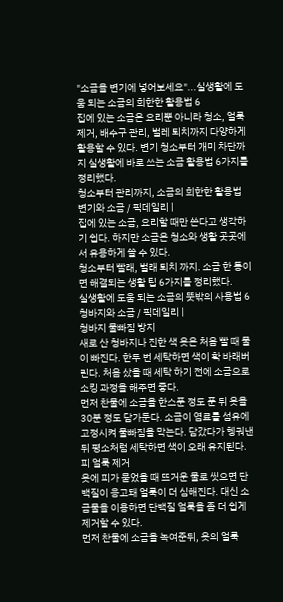"소금을 변기에 넣어보세요"...실생활에 도움 되는 소금의 희한한 활용법 6
집에 있는 소금은 요리뿐 아니라 청소, 얼룩 제거, 배수구 관리, 벌레 퇴치까지 다양하게 활용할 수 있다. 변기 청소부터 개미 차단까지 실생활에 바로 쓰는 소금 활용법 6가지를 정리했다.
청소부터 관리까지, 소금의 희한한 활용법
변기와 소금 / 픽데일리 |
집에 있는 소금, 요리할 때만 쓴다고 생각하기 쉽다. 하지만 소금은 청소와 생활 곳곳에서 유용하게 쓸 수 있다.
청소부터 빨래, 벌래 퇴치 까지. 소금 한 통이면 해결되는 생활 팁 6가지를 정리했다.
실생활에 도움 되는 소금의 뜻밖의 사용법 6
청바지와 소금 / 픽데일리 |
청바지 물빠짐 방지
새로 산 청바지나 진한 색 옷은 처음 빨 때 물이 빠진다. 한두 번 세탁하면 색이 확 바래버린다. 처음 샀을 때 세탁 하기 전에 소금으로 소킹 과정을 해주면 좋다.
먼저 찬물에 소금을 한스푼 정도 푼 뒤 옷을 30분 정도 담가둔다. 소금이 염료를 섬유에 고정시켜 물빠짐을 막는다. 담갔다가 헹궈낸 뒤 평소처럼 세탁하면 색이 오래 유지된다.
피 얼룩 제거
옷에 피가 묻었을 때 뜨거운 물로 씻으면 단백질이 응고돼 얼룩이 더 심해진다. 대신 소금물을 이용하면 단백질 얼룩을 좀 더 쉽게 제거할 수 있다.
먼저 찬물에 소금을 녹여준뒤, 옷의 얼룩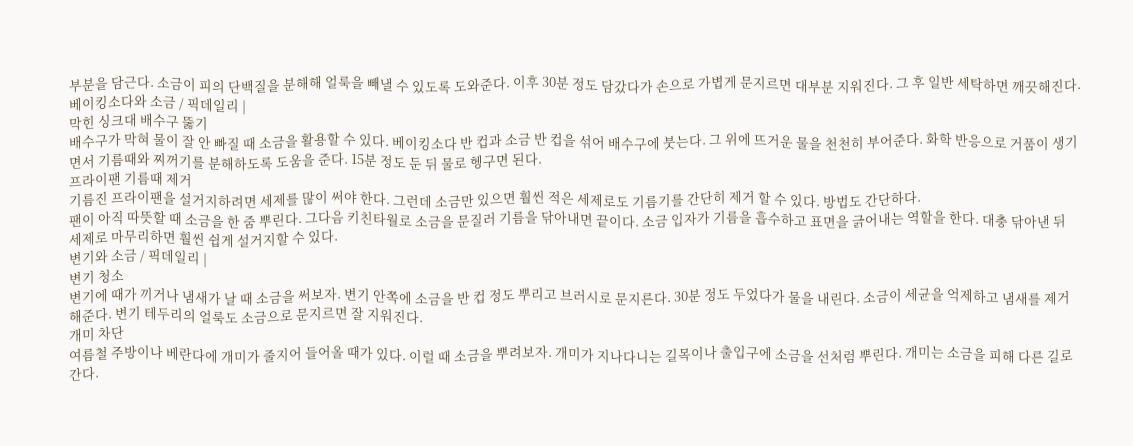부분을 담근다. 소금이 피의 단백질을 분해해 얼룩을 빼낼 수 있도록 도와준다. 이후 30분 정도 담갔다가 손으로 가볍게 문지르면 대부분 지워진다. 그 후 일반 세탁하면 깨끗해진다.
베이킹소다와 소금 / 픽데일리 |
막힌 싱크대 배수구 뚫기
배수구가 막혀 물이 잘 안 빠질 때 소금을 활용할 수 있다. 베이킹소다 반 컵과 소금 반 컵을 섞어 배수구에 붓는다. 그 위에 뜨거운 물을 천천히 부어준다. 화학 반응으로 거품이 생기면서 기름때와 찌꺼기를 분해하도록 도움을 준다. 15분 정도 둔 뒤 물로 헹구면 된다.
프라이팬 기름때 제거
기름진 프라이팬을 설거지하려면 세제를 많이 써야 한다. 그런데 소금만 있으면 훨씬 적은 세제로도 기름기를 간단히 제거 할 수 있다. 방법도 간단하다.
팬이 아직 따뜻할 때 소금을 한 줌 뿌린다. 그다음 키친타월로 소금을 문질러 기름을 닦아내면 끝이다. 소금 입자가 기름을 흡수하고 표면을 긁어내는 역할을 한다. 대충 닦아낸 뒤 세제로 마무리하면 훨씬 쉽게 설거지할 수 있다.
변기와 소금 / 픽데일리 |
변기 청소
변기에 때가 끼거나 냄새가 날 때 소금을 써보자. 변기 안쪽에 소금을 반 컵 정도 뿌리고 브러시로 문지른다. 30분 정도 두었다가 물을 내린다. 소금이 세균을 억제하고 냄새를 제거해준다. 변기 테두리의 얼룩도 소금으로 문지르면 잘 지워진다.
개미 차단
여름철 주방이나 베란다에 개미가 줄지어 들어올 때가 있다. 이럴 때 소금을 뿌려보자. 개미가 지나다니는 길목이나 출입구에 소금을 선처럼 뿌린다. 개미는 소금을 피해 다른 길로 간다.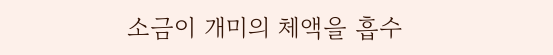소금이 개미의 체액을 흡수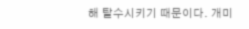해 탈수시키기 때문이다. 개미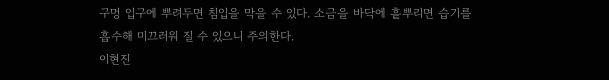구멍 입구에 뿌려두면 침입을 막을 수 있다. 소금을 바닥에 흩뿌리면 습기를 흡수해 미끄러워 질 수 있으니 주의한다.
이현진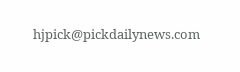hjpick@pickdailynews.com